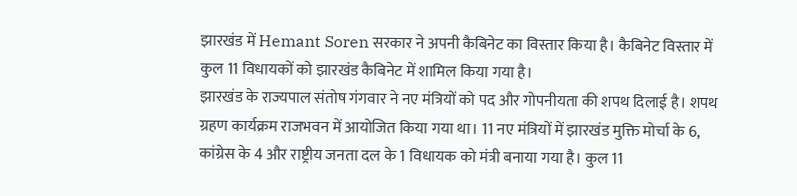झारखंड में Hemant Soren सरकार ने अपनी कैबिनेट का विस्तार किया है। कैबिनेट विस्तार में कुल 11 विधायकों को झारखंड कैबिनेट में शामिल किया गया है।
झारखंड के राज्यपाल संतोष गंगवार ने नए मंत्रियों को पद और गोपनीयता की शपथ दिलाई है। शपथ ग्रहण कार्यक्रम राजभवन में आयोजित किया गया था। 11 नए मंत्रियों में झारखंड मुक्ति मोर्चा के 6, कांग्रेस के 4 और राष्ट्रीय जनता दल के 1 विधायक को मंत्री बनाया गया है। कुल 11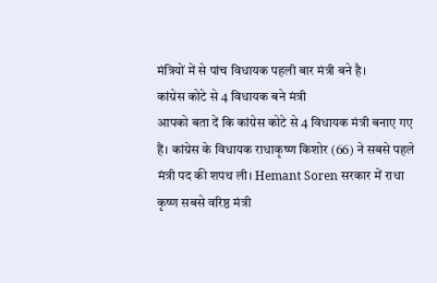मंत्रियों में से पांच विधायक पहली बार मंत्री बने है।
कांग्रेस कोटे से 4 विधायक बने मंत्री
आपको बता दें कि कांग्रेस कोटे से 4 विधायक मंत्री बनाए गए हैं। कांग्रेस के विधायक राधाकृष्ण किशोर (66) ने सबसे पहले मंत्री पद की शपथ ली। Hemant Soren सरकार में राधा कृष्ण सबसे वरिष्ठ मंत्री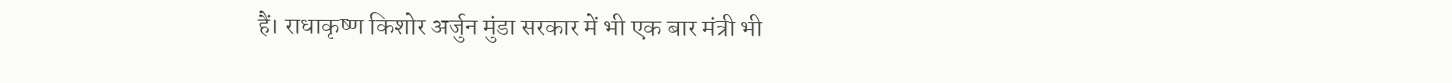हैं। राधाकृष्ण किशोर अर्जुन मुंडा सरकार में भी एक बार मंत्री भी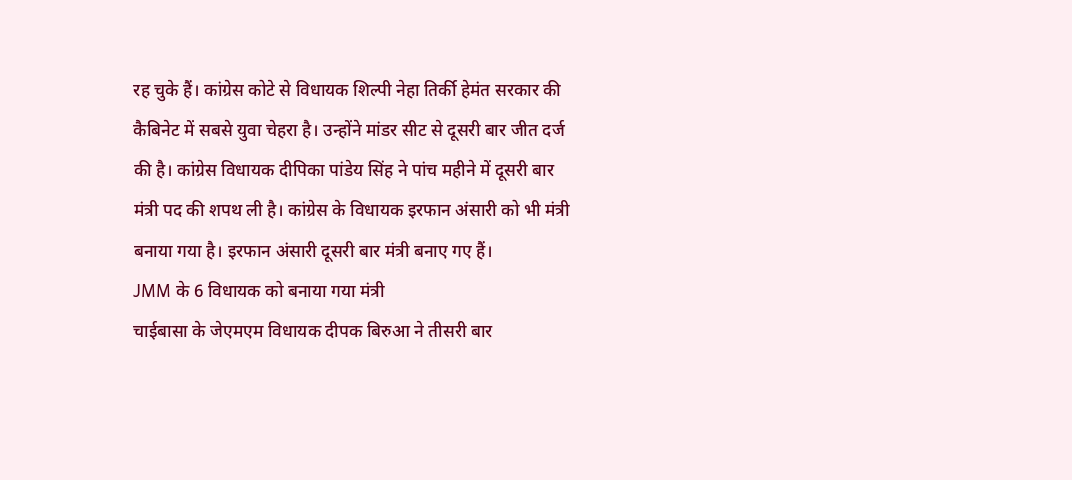रह चुके हैं। कांग्रेस कोटे से विधायक शिल्पी नेहा तिर्की हेमंत सरकार की कैबिनेट में सबसे युवा चेहरा है। उन्होंने मांडर सीट से दूसरी बार जीत दर्ज की है। कांग्रेस विधायक दीपिका पांडेय सिंह ने पांच महीने में दूसरी बार मंत्री पद की शपथ ली है। कांग्रेस के विधायक इरफान अंसारी को भी मंत्री बनाया गया है। इरफान अंसारी दूसरी बार मंत्री बनाए गए हैं।
JMM के 6 विधायक को बनाया गया मंत्री
चाईबासा के जेएमएम विधायक दीपक बिरुआ ने तीसरी बार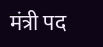मंत्री पद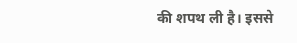की शपथ ली है। इससे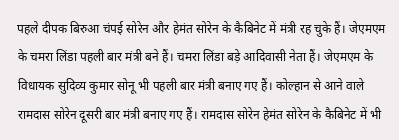पहले दीपक बिरुआ चंपई सोरेन और हेमंत सोरेन के कैबिनेट में मंत्री रह चुके हैं। जेएमएम के चमरा लिंडा पहली बार मंत्री बने हैं। चमरा लिंडा बड़े आदिवासी नेता हैं। जेएमएम के विधायक सुदिव्य कुमार सोनू भी पहली बार मंत्री बनाए गए हैं। कोल्हान से आने वाले रामदास सोरेन दूसरी बार मंत्री बनाए गए हैं। रामदास सोरेन हेमंत सोरेन के कैबिनेट में भी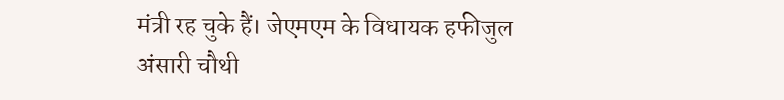मंत्री रह चुके हैं। जेएमएम के विधायक हफीजुल अंसारी चौथी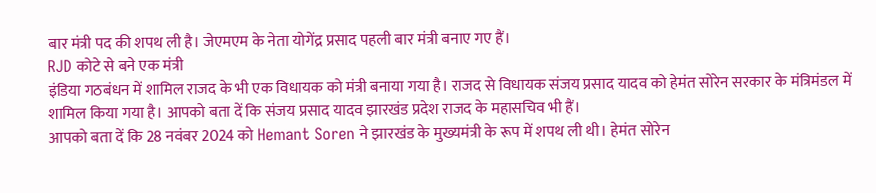बार मंत्री पद की शपथ ली है। जेएमएम के नेता योगेंद्र प्रसाद पहली बार मंत्री बनाए गए हैं।
RJD कोटे से बने एक मंत्री
इंडिया गठबंधन में शामिल राजद के भी एक विधायक को मंत्री बनाया गया है। राजद से विधायक संजय प्रसाद यादव को हेमंत सोरेन सरकार के मंत्रिमंडल में शामिल किया गया है। आपको बता दें कि संजय प्रसाद यादव झारखंड प्रदेश राजद के महासचिव भी हैं।
आपको बता दें कि 28 नवंबर 2024 को Hemant Soren ने झारखंड के मुख्यमंत्री के रूप में शपथ ली थी। हेमंत सोरेन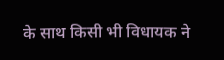के साथ किसी भी विधायक ने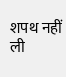शपथ नहीं ली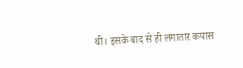थी। इसके बाद से ही लगातार कयास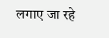लगाए जा रहे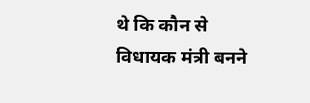थे कि कौन से विधायक मंत्री बनने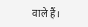वाले हैं।